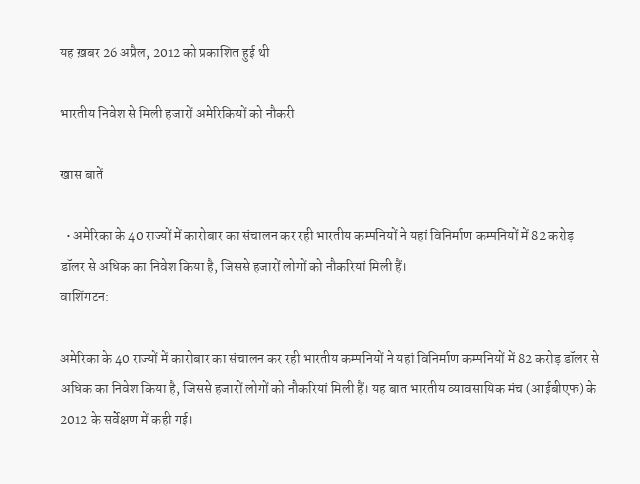यह ख़बर 26 अप्रैल, 2012 को प्रकाशित हुई थी

भारतीय निवेश से मिली हजारों अमेरिकियों को नौकरी

खास बातें

  • अमेरिका के 40 राज्यों में कारोबार का संचालन कर रही भारतीय कम्पनियों ने यहां विनिर्माण कम्पनियों में 82 करोड़ डॉलर से अधिक का निवेश किया है, जिससे हजारों लोगों को नौकरियां मिली हैं।
वाशिंगटन:

अमेरिका के 40 राज्यों में कारोबार का संचालन कर रही भारतीय कम्पनियों ने यहां विनिर्माण कम्पनियों में 82 करोड़ डॉलर से अधिक का निवेश किया है, जिससे हजारों लोगों को नौकरियां मिली हैं। यह बात भारतीय व्यावसायिक मंच (आईबीएफ) के 2012 के सर्वेक्षण में कही गई।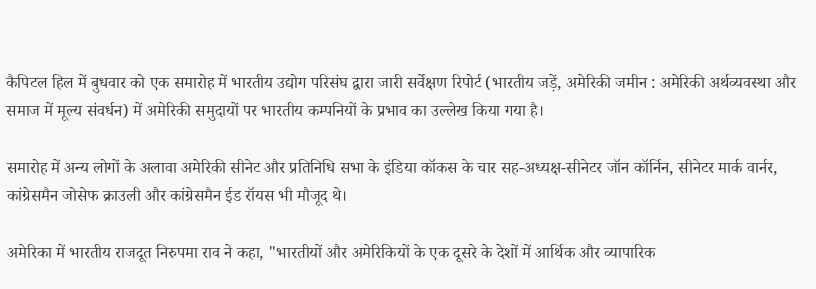कैपिटल हिल में बुधवार को एक समारोह में भारतीय उद्योग परिसंघ द्वारा जारी सर्वेक्षण रिपोर्ट (भारतीय जड़ें, अमेरिकी जमीन : अमेरिकी अर्थव्यवस्था और समाज में मूल्य संवर्धन) में अमेरिकी समुदायों पर भारतीय कम्पनियों के प्रभाव का उल्लेख किया गया है।

समारोह में अन्य लोगों के अलावा अमेरिकी सीनेट और प्रतिनिधि सभा के इंडिया कॉकस के चार सह-अध्यक्ष-सीनेटर जॉन कॉर्निन, सीनेटर मार्क वार्नर, कांग्रेसमैन जोसेफ क्राउली और कांग्रेसमैन ईड रॉयस भी मौजूद थे।

अमेरिका में भारतीय राजदूत निरुपमा राव ने कहा, "भारतीयों और अमेरिकियों के एक दूसरे के देशों में आर्थिक और व्यापारिक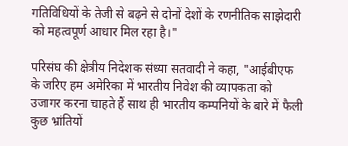गतिविधियों के तेजी से बढ़ने से दोनों देशों के रणनीतिक साझेदारी को महत्वपूर्ण आधार मिल रहा है।"

परिसंघ की क्षेत्रीय निदेशक संध्या सतवादी ने कहा, "आईबीएफ के जरिए हम अमेरिका में भारतीय निवेश की व्यापकता को उजागर करना चाहते हैं साथ ही भारतीय कम्पनियों के बारे में फैली कुछ भ्रांतियों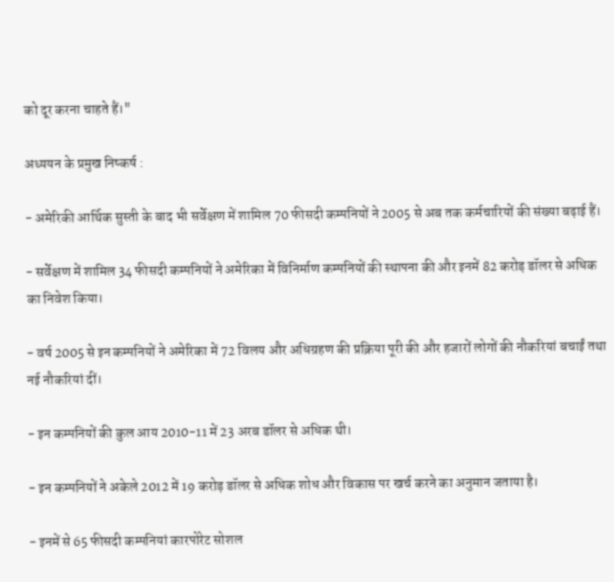को दूर करना चाहते हैं।"

अध्ययन के प्रमुख निष्कर्ष :

- अमेरिकी आर्थिक सुस्ती के बाद भी सर्वेक्षण में शामिल 70 फीसदी कम्पनियों ने 2005 से अब तक कर्मचारियों की संख्या बढ़ाई हैं।

- सर्वेक्षण में शामिल 34 फीसदी कम्पनियों ने अमेरिका में विनिर्माण कम्पनियों की स्थापना की और इनमें 82 करोड़ डॉलर से अधिक का निवेश किया।

- वर्ष 2005 से इन कम्पनियों ने अमेरिका में 72 विलय और अधिग्रहण की प्रक्रिया पूरी की और हजारों लोगों की नौकरियां बचाईं तथा नई नौकरियां दीं।

- इन कम्पनियों की कुल आय 2010-11 में 23 अरब डॉलर से अधिक थी।

- इन कम्पनियों ने अकेले 2012 में 19 करोड़ डॉलर से अधिक शोध और विकास पर खर्च करने का अनुमान जताया है।

- इनमें से 65 फीसदी कम्पनियां कारपोरेट सोशल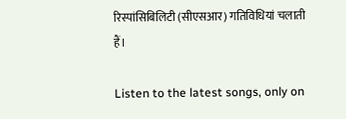रिस्पांसिबिलिटी (सीएसआर) गतिविधियां चलाती हैं।

Listen to the latest songs, only on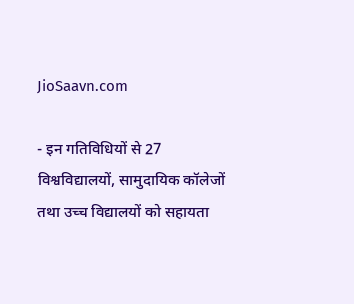JioSaavn.com

- इन गतिविधियों से 27 विश्वविद्यालयों, सामुदायिक कॉलेजों तथा उच्च विद्यालयों को सहायता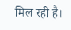मिल रही है।